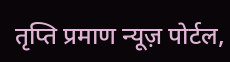तृप्ति प्रमाण न्यूज़ पोर्टल,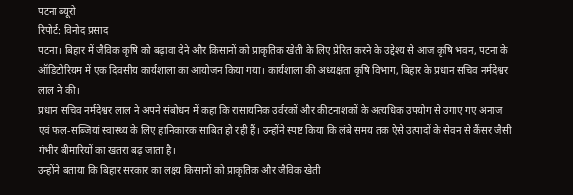पटना ब्यूरो
रिपोर्ट: विनोद प्रसाद
पटना। बिहार में जैविक कृषि को बढ़ावा देने और किसानों को प्राकृतिक खेती के लिए प्रेरित करने के उद्देश्य से आज कृषि भवन, पटना के ऑडिटोरियम में एक दिवसीय कार्यशाला का आयोजन किया गया। कार्यशाला की अध्यक्षता कृषि विभाग, बिहार के प्रधान सचिव नर्मदेश्वर लाल ने की।
प्रधान सचिव नर्मदेश्वर लाल ने अपने संबोधन में कहा कि रासायनिक उर्वरकों और कीटनाशकों के अत्यधिक उपयोग से उगाए गए अनाज एवं फल-सब्जियां स्वास्थ्य के लिए हानिकारक साबित हो रही हैं। उन्होंने स्पष्ट किया कि लंबे समय तक ऐसे उत्पादों के सेवन से कैंसर जैसी गंभीर बीमारियों का खतरा बढ़ जाता है।
उन्होंने बताया कि बिहार सरकार का लक्ष्य किसानों को प्राकृतिक और जैविक खेती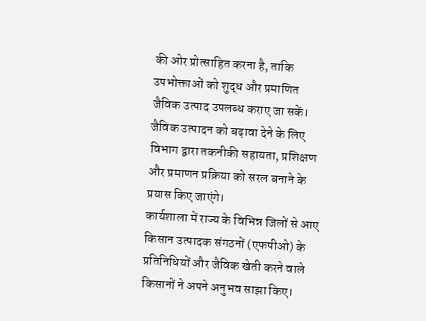की ओर प्रोत्साहित करना है, ताकि उपभोक्ताओं को शुद्ध और प्रमाणित जैविक उत्पाद उपलब्ध कराए जा सकें। जैविक उत्पादन को बढ़ावा देने के लिए विभाग द्वारा तकनीकी सहायता, प्रशिक्षण और प्रमाणन प्रक्रिया को सरल बनाने के प्रयास किए जाएंगे।
कार्यशाला में राज्य के विभिन्न जिलों से आए किसान उत्पादक संगठनों (एफपीओ) के प्रतिनिधियों और जैविक खेती करने वाले किसानों ने अपने अनुभव साझा किए।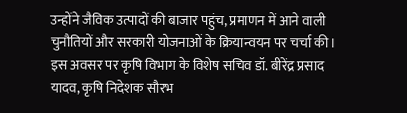उन्होंने जैविक उत्पादों की बाजार पहुंच, प्रमाणन में आने वाली चुनौतियों और सरकारी योजनाओं के क्रियान्वयन पर चर्चा की।
इस अवसर पर कृषि विभाग के विशेष सचिव डॉ. बीरेंद्र प्रसाद यादव, कृषि निदेशक सौरभ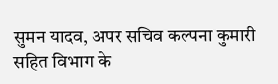सुमन यादव, अपर सचिव कल्पना कुमारी सहित विभाग के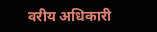वरीय अधिकारी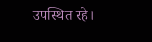उपस्थित रहे।